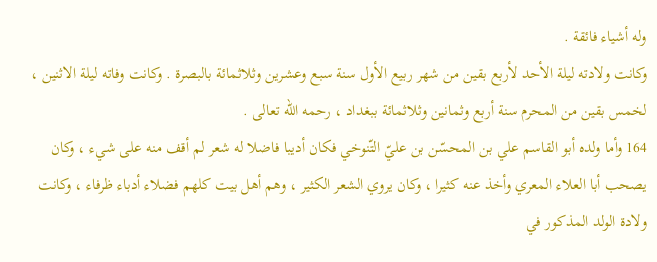وله أشياء فائقة .
وكانت ولادته ليلة الأحد لأربع بقين من شهر ربيع الأول سنة سبع وعشرين وثلاثمائة بالبصرة . وكانت وفاته ليلة الاثنين ، لخمس بقين من المحرم سنة أربع وثمانين وثلاثمائة ببغداد ، رحمه اللّه تعالى .
164 وأما ولده أبو القاسم علي بن المحسّن بن عليّ التّنوخي فكان أديبا فاضلا له شعر لم أقف منه على شيء ، وكان يصحب أبا العلاء المعري وأخذ عنه كثيرا ، وكان يروي الشعر الكثير ، وهم أهل بيت كلهم فضلاء أدباء ظرفاء ، وكانت ولادة الولد المذكور في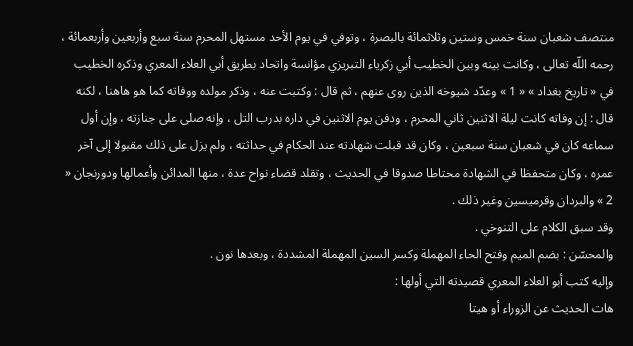منتصف شعبان سنة خمس وستين وثلاثمائة بالبصرة ، وتوفي في يوم الأحد مستهل المحرم سنة سبع وأربعين وأربعمائة ، رحمه اللّه تعالى ، وكانت بينه وبين الخطيب أبي زكرياء التبريزي مؤانسة واتحاد بطريق أبي العلاء المعري وذكره الخطيب في « تاريخ بغداد » « 1 » وعدّد شيوخه الذين روى عنهم ، ثم قال : وكتبت عنه ، وذكر مولده ووفاته كما هو هاهنا ، لكنه قال : إن وفاته كانت ليلة الاثنين ثاني المحرم ، ودفن يوم الاثنين في داره بدرب التل ، وإنه صلى على جنازته ، وإن أول سماعه كان في شعبان سنة سبعين ، وكان قد قبلت شهادته عند الحكام في حداثته ، ولم يزل على ذلك مقبولا إلى آخر عمره ، وكان متحفظا في الشهادة محتاطا صدوقا في الحديث ، وتقلد قضاء نواح عدة ، منها المدائن وأعمالها ودورنجان « 2 » والبردان وقرميسين وغير ذلك .
وقد سبق الكلام على التنوخي .
والمحسّن : بضم الميم وفتح الحاء المهملة وكسر السين المهملة المشددة ، وبعدها نون .
وإليه كتب أبو العلاء المعري قصيدته التي أولها :
هات الحديث عن الزوراء أو هيتا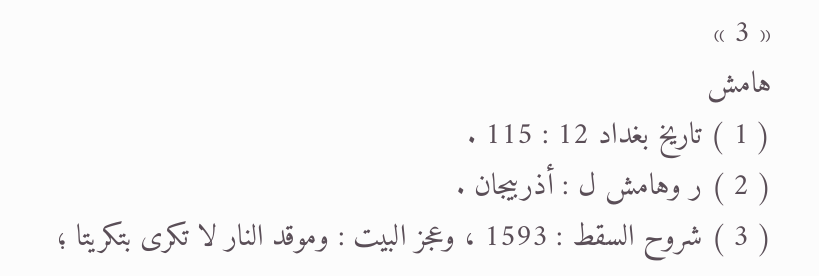« 3 »
هامش
( 1 ) تاريخ بغداد 12 : 115 .
( 2 ) ر وهامش ل : أذربيجان .
( 3 ) شروح السقط : 1593 ، وعجز البيت : وموقد النار لا تكرى بتكريتا ؛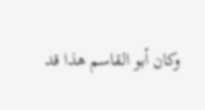وكان أبو القاسم هذا قد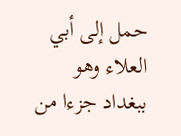حمل إلى أبي العلاء وهو ببغداد جزءا من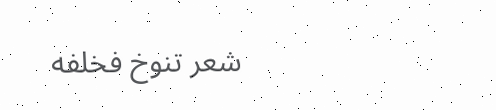شعر تنوخ فخلفه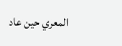المعري حين عاد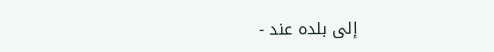إلى بلده عند -